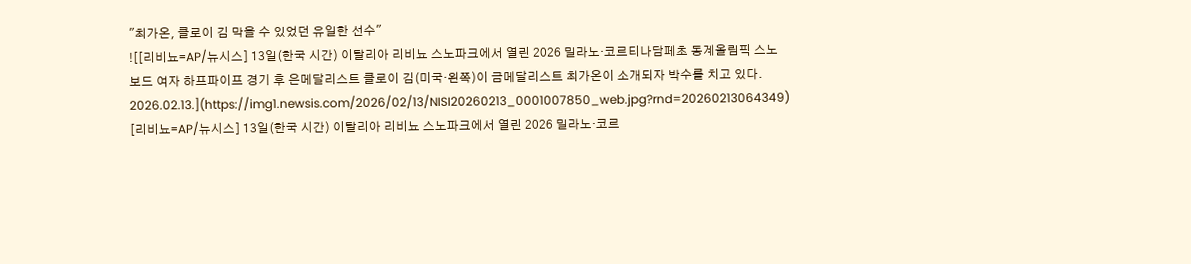"최가온, 클로이 김 막을 수 있었던 유일한 선수"
![[리비뇨=AP/뉴시스] 13일(한국 시간) 이탈리아 리비뇨 스노파크에서 열린 2026 밀라노·코르티나담페초 동계올림픽 스노보드 여자 하프파이프 경기 후 은메달리스트 클로이 김(미국·왼쪽)이 금메달리스트 최가온이 소개되자 박수를 치고 있다. 2026.02.13.](https://img1.newsis.com/2026/02/13/NISI20260213_0001007850_web.jpg?rnd=20260213064349)
[리비뇨=AP/뉴시스] 13일(한국 시간) 이탈리아 리비뇨 스노파크에서 열린 2026 밀라노·코르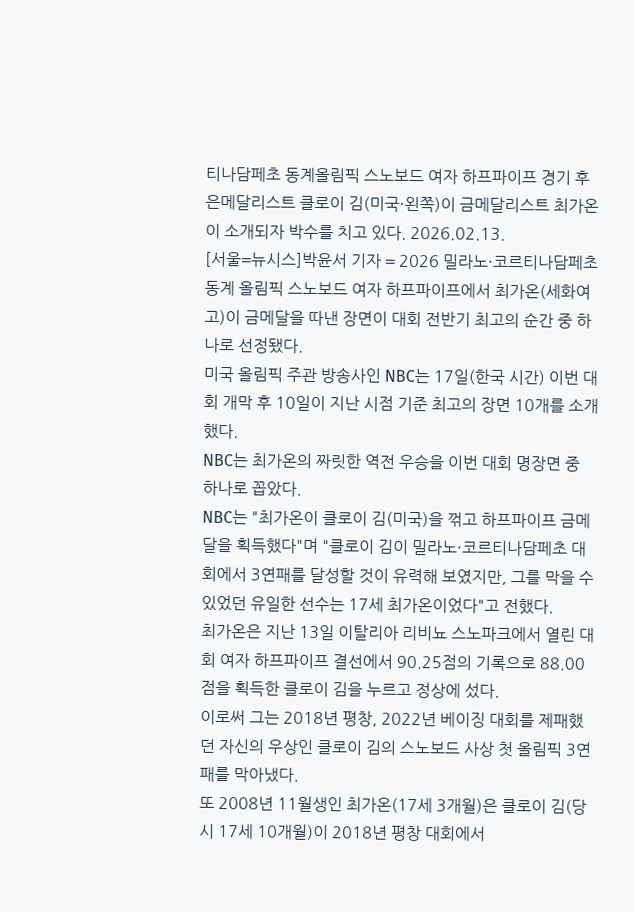티나담페초 동계올림픽 스노보드 여자 하프파이프 경기 후 은메달리스트 클로이 김(미국·왼쪽)이 금메달리스트 최가온이 소개되자 박수를 치고 있다. 2026.02.13.
[서울=뉴시스]박윤서 기자 = 2026 밀라노·코르티나담페초 동계 올림픽 스노보드 여자 하프파이프에서 최가온(세화여고)이 금메달을 따낸 장면이 대회 전반기 최고의 순간 중 하나로 선정됐다.
미국 올림픽 주관 방송사인 NBC는 17일(한국 시간) 이번 대회 개막 후 10일이 지난 시점 기준 최고의 장면 10개를 소개했다.
NBC는 최가온의 짜릿한 역전 우승을 이번 대회 명장면 중 하나로 꼽았다.
NBC는 "최가온이 클로이 김(미국)을 꺾고 하프파이프 금메달을 획득했다"며 "클로이 김이 밀라노·코르티나담페초 대회에서 3연패를 달성할 것이 유력해 보였지만, 그를 막을 수 있었던 유일한 선수는 17세 최가온이었다"고 전했다.
최가온은 지난 13일 이탈리아 리비뇨 스노파크에서 열린 대회 여자 하프파이프 결선에서 90.25점의 기록으로 88.00점을 획득한 클로이 김을 누르고 정상에 섰다.
이로써 그는 2018년 평창, 2022년 베이징 대회를 제패했던 자신의 우상인 클로이 김의 스노보드 사상 첫 올림픽 3연패를 막아냈다.
또 2008년 11월생인 최가온(17세 3개월)은 클로이 김(당시 17세 10개월)이 2018년 평창 대회에서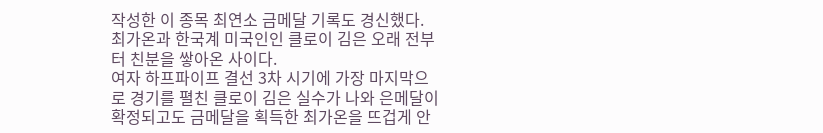작성한 이 종목 최연소 금메달 기록도 경신했다.
최가온과 한국계 미국인인 클로이 김은 오래 전부터 친분을 쌓아온 사이다.
여자 하프파이프 결선 3차 시기에 가장 마지막으로 경기를 펼친 클로이 김은 실수가 나와 은메달이 확정되고도 금메달을 획득한 최가온을 뜨겁게 안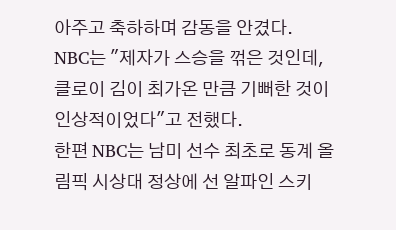아주고 축하하며 감동을 안겼다.
NBC는 "제자가 스승을 꺾은 것인데, 클로이 김이 최가온 만큼 기뻐한 것이 인상적이었다"고 전했다.
한편 NBC는 남미 선수 최초로 동계 올림픽 시상대 정상에 선 알파인 스키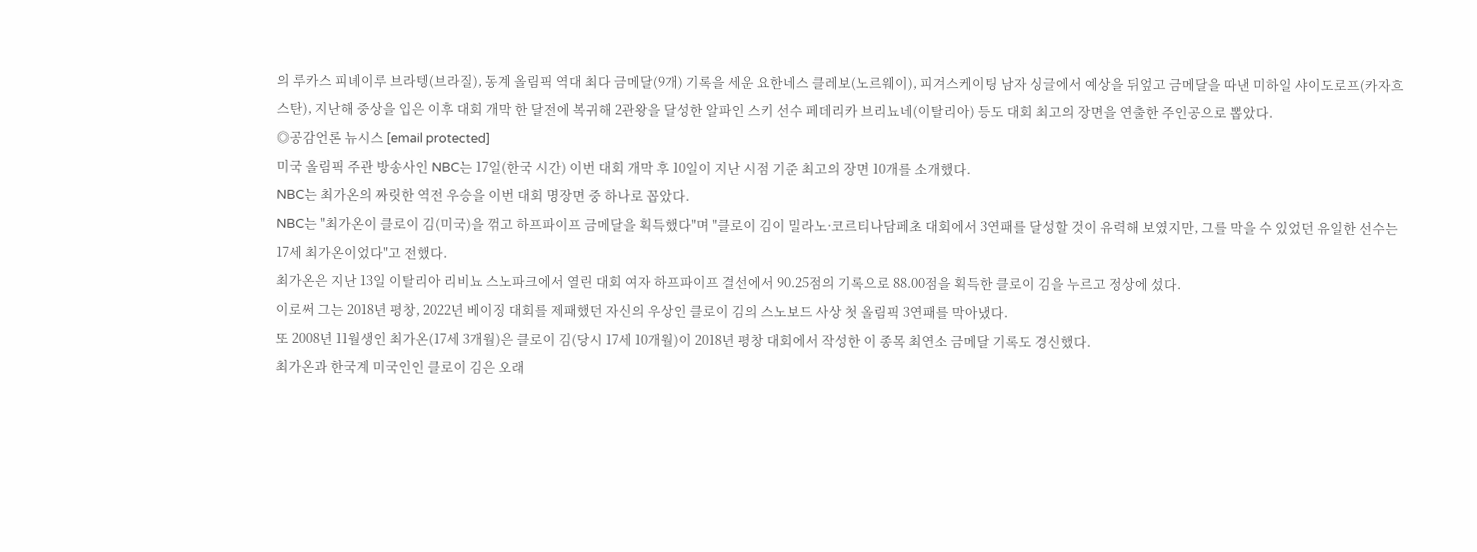의 루카스 피녜이루 브라텡(브라질), 동계 올림픽 역대 최다 금메달(9개) 기록을 세운 요한네스 클레보(노르웨이), 피겨스케이팅 남자 싱글에서 예상을 뒤엎고 금메달을 따낸 미하일 샤이도로프(카자흐스탄), 지난해 중상을 입은 이후 대회 개막 한 달전에 복귀해 2관왕을 달성한 알파인 스키 선수 페데리카 브리뇨네(이탈리아) 등도 대회 최고의 장면을 연출한 주인공으로 뽑았다.
◎공감언론 뉴시스 [email protected]
미국 올림픽 주관 방송사인 NBC는 17일(한국 시간) 이번 대회 개막 후 10일이 지난 시점 기준 최고의 장면 10개를 소개했다.
NBC는 최가온의 짜릿한 역전 우승을 이번 대회 명장면 중 하나로 꼽았다.
NBC는 "최가온이 클로이 김(미국)을 꺾고 하프파이프 금메달을 획득했다"며 "클로이 김이 밀라노·코르티나담페초 대회에서 3연패를 달성할 것이 유력해 보였지만, 그를 막을 수 있었던 유일한 선수는 17세 최가온이었다"고 전했다.
최가온은 지난 13일 이탈리아 리비뇨 스노파크에서 열린 대회 여자 하프파이프 결선에서 90.25점의 기록으로 88.00점을 획득한 클로이 김을 누르고 정상에 섰다.
이로써 그는 2018년 평창, 2022년 베이징 대회를 제패했던 자신의 우상인 클로이 김의 스노보드 사상 첫 올림픽 3연패를 막아냈다.
또 2008년 11월생인 최가온(17세 3개월)은 클로이 김(당시 17세 10개월)이 2018년 평창 대회에서 작성한 이 종목 최연소 금메달 기록도 경신했다.
최가온과 한국계 미국인인 클로이 김은 오래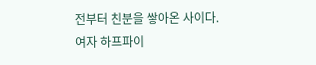전부터 친분을 쌓아온 사이다.
여자 하프파이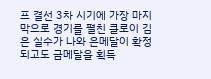프 결선 3차 시기에 가장 마지막으로 경기를 펼친 클로이 김은 실수가 나와 은메달이 확정되고도 금메달을 획득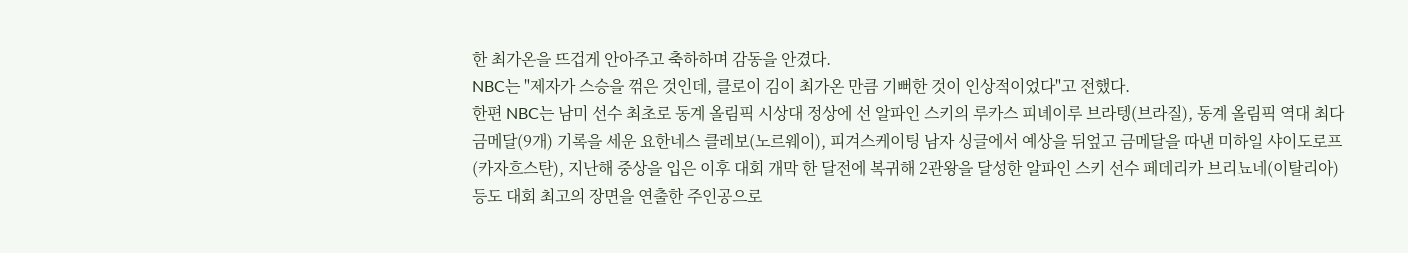한 최가온을 뜨겁게 안아주고 축하하며 감동을 안겼다.
NBC는 "제자가 스승을 꺾은 것인데, 클로이 김이 최가온 만큼 기뻐한 것이 인상적이었다"고 전했다.
한편 NBC는 남미 선수 최초로 동계 올림픽 시상대 정상에 선 알파인 스키의 루카스 피녜이루 브라텡(브라질), 동계 올림픽 역대 최다 금메달(9개) 기록을 세운 요한네스 클레보(노르웨이), 피겨스케이팅 남자 싱글에서 예상을 뒤엎고 금메달을 따낸 미하일 샤이도로프(카자흐스탄), 지난해 중상을 입은 이후 대회 개막 한 달전에 복귀해 2관왕을 달성한 알파인 스키 선수 페데리카 브리뇨네(이탈리아) 등도 대회 최고의 장면을 연출한 주인공으로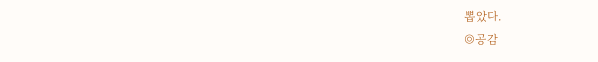뽑았다.
◎공감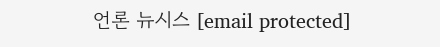언론 뉴시스 [email protected]